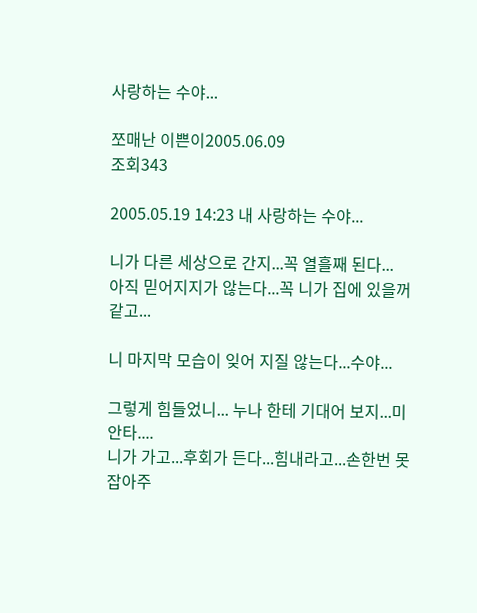사랑하는 수야...

쪼매난 이쁜이2005.06.09
조회343

2005.05.19 14:23 내 사랑하는 수야...

니가 다른 세상으로 간지...꼭 열흘째 된다...
아직 믿어지지가 않는다...꼭 니가 집에 있을꺼같고...

니 마지막 모습이 잊어 지질 않는다...수야...

그렇게 힘들었니... 누나 한테 기대어 보지...미안타....
니가 가고...후회가 든다...힘내라고...손한번 못 잡아주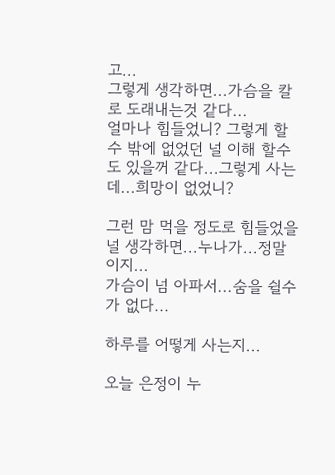고...
그렇게 생각하면...가슴을 칼로 도래내는것 같다...
얼마나 힘들었니? 그렇게 할 수 밖에 없었던 널 이해 할수도 있을꺼 같다...그렇게 사는데...희망이 없었니?

그런 맘 먹을 정도로 힘들었을 널 생각하면...누나가...정말이지...
가슴이 넘 아파서...숨을 쉴수가 없다...

하루를 어떻게 사는지...

오늘 은정이 누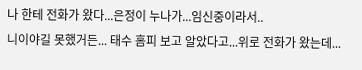나 한테 전화가 왔다...은정이 누나가...임신중이라서..
니이야길 못했거든... 태수 홈피 보고 알았다고...위로 전화가 왔는데...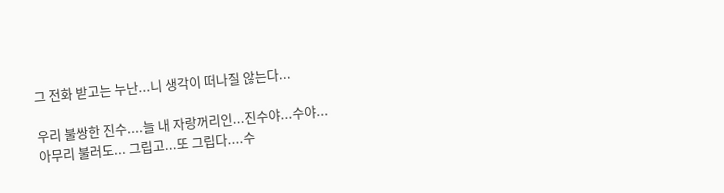그 전화 받고는 누난...니 생각이 떠나질 않는다...

우리 불쌍한 진수....늘 내 자랑꺼리인...진수야...수야...
아무리 불러도... 그립고...또 그립다....수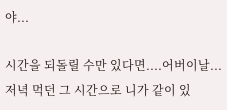야...

시간을 되돌릴 수만 있다면....어버이날...저녁 먹던 그 시간으로 니가 같이 있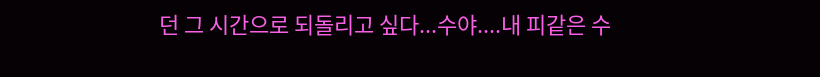던 그 시간으로 되돌리고 싶다...수야....내 피같은 수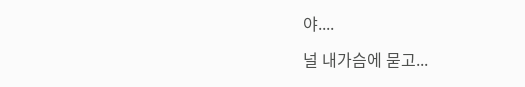야....

널 내가슴에 묻고...